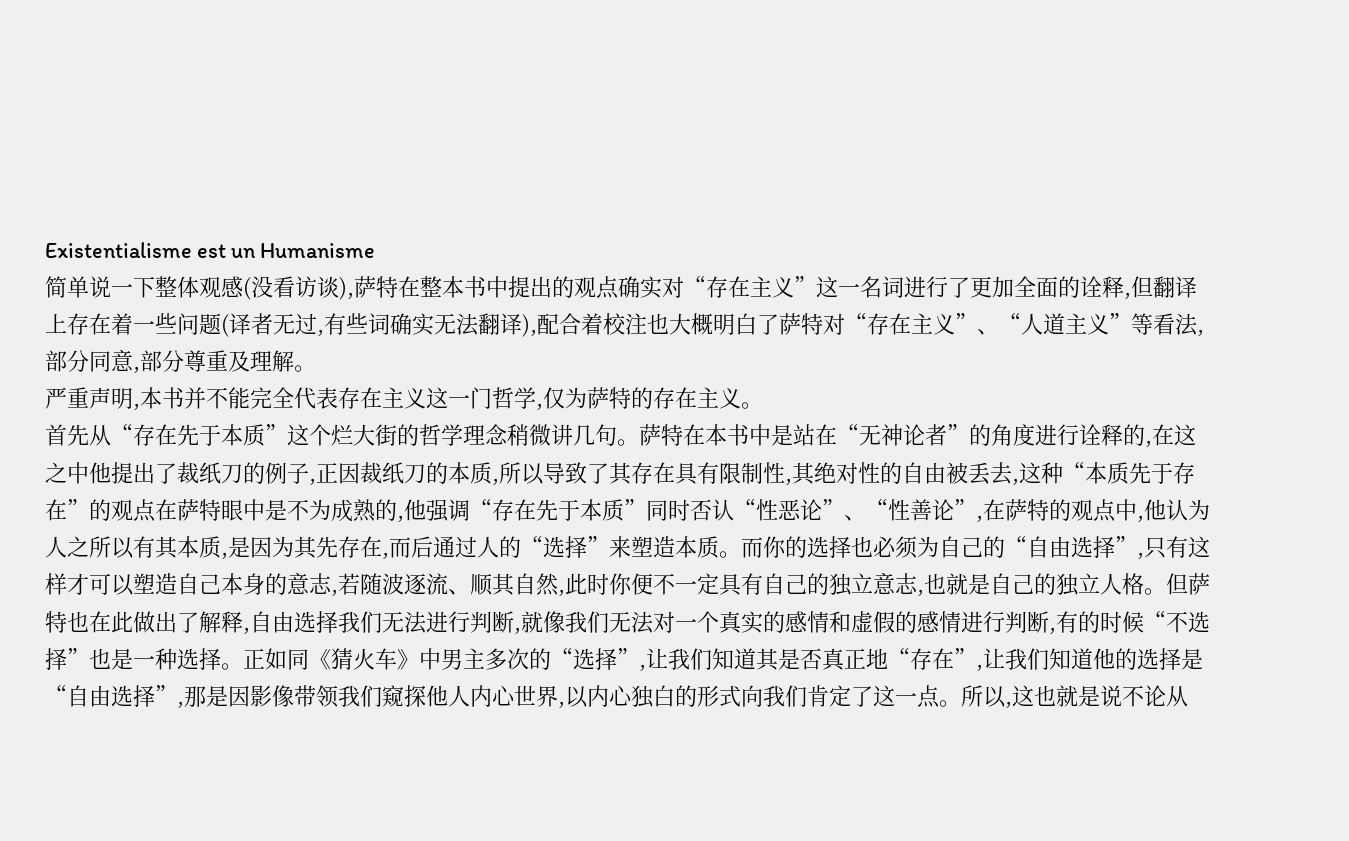Existentialisme est un Humanisme
简单说一下整体观感(没看访谈),萨特在整本书中提出的观点确实对“存在主义”这一名词进行了更加全面的诠释,但翻译上存在着一些问题(译者无过,有些词确实无法翻译),配合着校注也大概明白了萨特对“存在主义”、“人道主义”等看法,部分同意,部分尊重及理解。
严重声明,本书并不能完全代表存在主义这一门哲学,仅为萨特的存在主义。
首先从“存在先于本质”这个烂大街的哲学理念稍微讲几句。萨特在本书中是站在“无神论者”的角度进行诠释的,在这之中他提出了裁纸刀的例子,正因裁纸刀的本质,所以导致了其存在具有限制性,其绝对性的自由被丢去,这种“本质先于存在”的观点在萨特眼中是不为成熟的,他强调“存在先于本质”同时否认“性恶论”、“性善论”,在萨特的观点中,他认为人之所以有其本质,是因为其先存在,而后通过人的“选择”来塑造本质。而你的选择也必须为自己的“自由选择”,只有这样才可以塑造自己本身的意志,若随波逐流、顺其自然,此时你便不一定具有自己的独立意志,也就是自己的独立人格。但萨特也在此做出了解释,自由选择我们无法进行判断,就像我们无法对一个真实的感情和虚假的感情进行判断,有的时候“不选择”也是一种选择。正如同《猜火车》中男主多次的“选择”,让我们知道其是否真正地“存在”,让我们知道他的选择是“自由选择”,那是因影像带领我们窥探他人内心世界,以内心独白的形式向我们肯定了这一点。所以,这也就是说不论从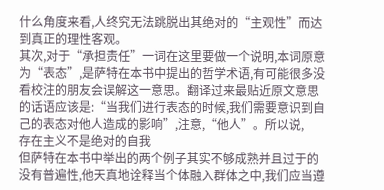什么角度来看,人终究无法跳脱出其绝对的“主观性”而达到真正的理性客观。
其次,对于“承担责任”一词在这里要做一个说明,本词原意为“表态”,是萨特在本书中提出的哲学术语,有可能很多没看校注的朋友会误解这一意思。翻译过来最贴近原文意思的话语应该是:“当我们进行表态的时候,我们需要意识到自己的表态对他人造成的影响”,注意,“他人”。所以说,
存在主义不是绝对的自我
但萨特在本书中举出的两个例子其实不够成熟并且过于的没有普遍性,他天真地诠释当个体融入群体之中,我们应当遵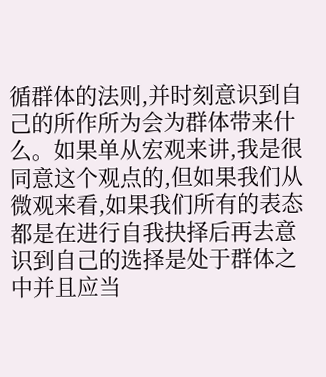循群体的法则,并时刻意识到自己的所作所为会为群体带来什么。如果单从宏观来讲,我是很同意这个观点的,但如果我们从微观来看,如果我们所有的表态都是在进行自我抉择后再去意识到自己的选择是处于群体之中并且应当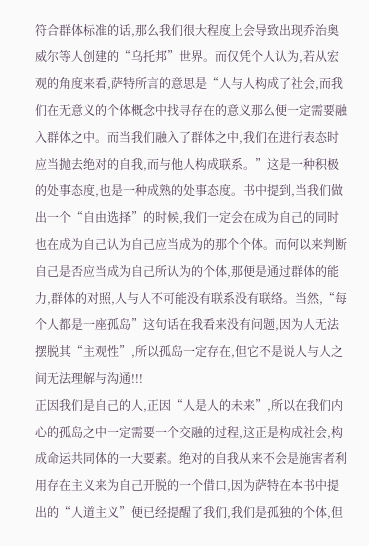符合群体标准的话,那么我们很大程度上会导致出现乔治奥威尔等人创建的“乌托邦”世界。而仅凭个人认为,若从宏观的角度来看,萨特所言的意思是“人与人构成了社会,而我们在无意义的个体概念中找寻存在的意义那么便一定需要融入群体之中。而当我们融入了群体之中,我们在进行表态时应当抛去绝对的自我,而与他人构成联系。”这是一种积极的处事态度,也是一种成熟的处事态度。书中提到,当我们做出一个“自由选择”的时候,我们一定会在成为自己的同时也在成为自己认为自己应当成为的那个个体。而何以来判断自己是否应当成为自己所认为的个体,那便是通过群体的能力,群体的对照,人与人不可能没有联系没有联络。当然,“每个人都是一座孤岛”这句话在我看来没有问题,因为人无法摆脱其“主观性”,所以孤岛一定存在,但它不是说人与人之间无法理解与沟通!!!
正因我们是自己的人,正因“人是人的未来”,所以在我们内心的孤岛之中一定需要一个交融的过程,这正是构成社会,构成命运共同体的一大要素。绝对的自我从来不会是施害者利用存在主义来为自己开脱的一个借口,因为萨特在本书中提出的“人道主义”便已经提醒了我们,我们是孤独的个体,但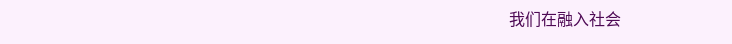我们在融入社会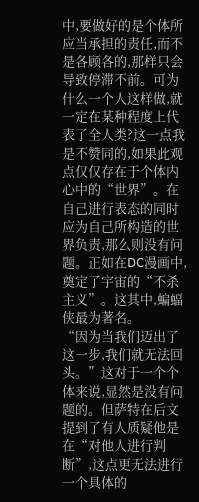中,要做好的是个体所应当承担的责任,而不是各顾各的,那样只会导致停滞不前。可为什么一个人这样做,就一定在某种程度上代表了全人类?这一点我是不赞同的,如果此观点仅仅存在于个体内心中的“世界”。在自己进行表态的同时应为自己所构造的世界负责,那么则没有问题。正如在DC漫画中,奠定了宇宙的“不杀主义”。这其中,蝙蝠侠最为著名。
“因为当我们迈出了这一步,我们就无法回头。”这对于一个个体来说,显然是没有问题的。但萨特在后文提到了有人质疑他是在“对他人进行判断”,这点更无法进行一个具体的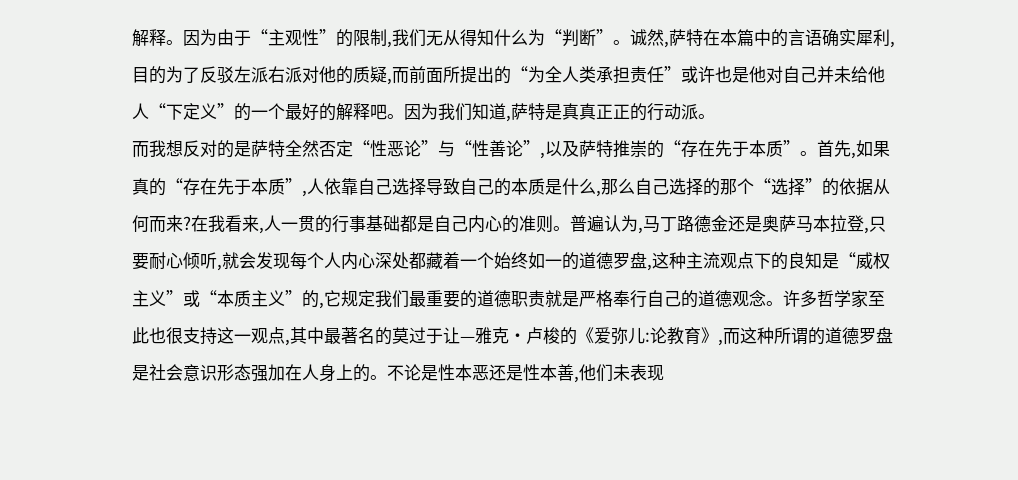解释。因为由于“主观性”的限制,我们无从得知什么为“判断”。诚然,萨特在本篇中的言语确实犀利,目的为了反驳左派右派对他的质疑,而前面所提出的“为全人类承担责任”或许也是他对自己并未给他人“下定义”的一个最好的解释吧。因为我们知道,萨特是真真正正的行动派。
而我想反对的是萨特全然否定“性恶论”与“性善论”,以及萨特推崇的“存在先于本质”。首先,如果真的“存在先于本质”,人依靠自己选择导致自己的本质是什么,那么自己选择的那个“选择”的依据从何而来?在我看来,人一贯的行事基础都是自己内心的准则。普遍认为,马丁路德金还是奥萨马本拉登,只要耐心倾听,就会发现每个人内心深处都藏着一个始终如一的道德罗盘,这种主流观点下的良知是“威权主义”或“本质主义”的,它规定我们最重要的道德职责就是严格奉行自己的道德观念。许多哲学家至此也很支持这一观点,其中最著名的莫过于让—雅克·卢梭的《爱弥儿:论教育》,而这种所谓的道德罗盘是社会意识形态强加在人身上的。不论是性本恶还是性本善,他们未表现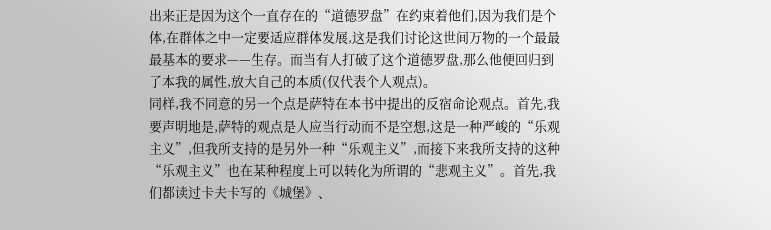出来正是因为这个一直存在的“道德罗盘”在约束着他们,因为我们是个体,在群体之中一定要适应群体发展,这是我们讨论这世间万物的一个最最最基本的要求——生存。而当有人打破了这个道德罗盘,那么他便回归到了本我的属性,放大自己的本质(仅代表个人观点)。
同样,我不同意的另一个点是萨特在本书中提出的反宿命论观点。首先,我要声明地是,萨特的观点是人应当行动而不是空想,这是一种严峻的“乐观主义”,但我所支持的是另外一种“乐观主义”,而接下来我所支持的这种“乐观主义”也在某种程度上可以转化为所谓的“悲观主义”。首先,我们都读过卡夫卡写的《城堡》、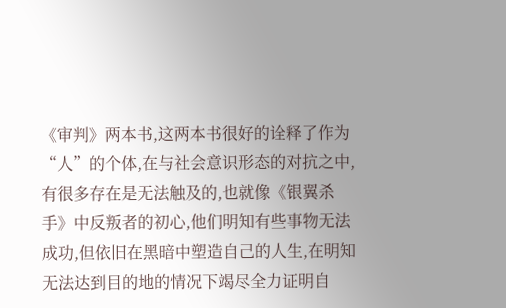《审判》两本书,这两本书很好的诠释了作为“人”的个体,在与社会意识形态的对抗之中,有很多存在是无法触及的,也就像《银翼杀手》中反叛者的初心,他们明知有些事物无法成功,但依旧在黑暗中塑造自己的人生,在明知无法达到目的地的情况下竭尽全力证明自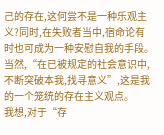己的存在,这何尝不是一种乐观主义?同时,在失败者当中,宿命论有时也可成为一种安慰自我的手段。当然,“在已被规定的社会意识中,不断突破本我,找寻意义”,这是我的一个笼统的存在主义观点。
我想,对于“存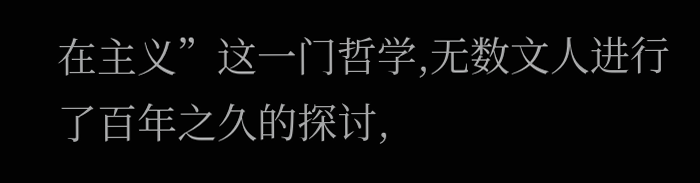在主义”这一门哲学,无数文人进行了百年之久的探讨,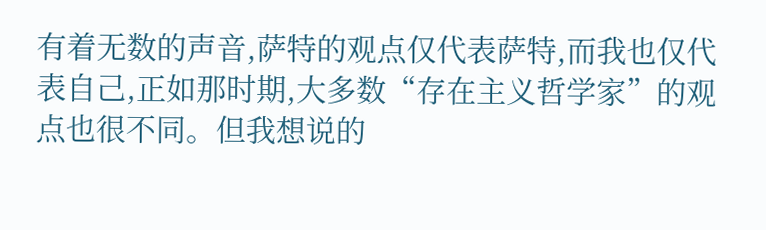有着无数的声音,萨特的观点仅代表萨特,而我也仅代表自己,正如那时期,大多数“存在主义哲学家”的观点也很不同。但我想说的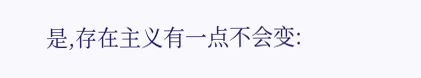是,存在主义有一点不会变: